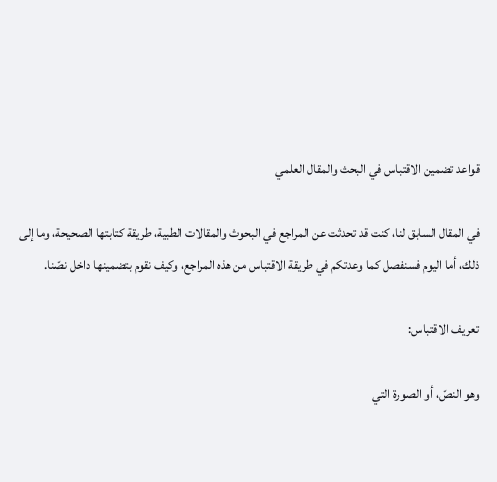قواعد تضمين الاقتباس في البحث والمقال العلمي

في المقال السابق لنا، كنت قد تحدثت عن المراجع في البحوث والمقالات الطبية، طريقة كتابتها الصحيحة، وما إلى ذلك، أما اليوم فسنفصل كما وعدتكم في طريقة الاقتباس من هذه المراجع، وكيف نقوم بتضمينها داخل نصّنا.

تعريف الاقتباس:

وهو النصّ، أو الصورة التي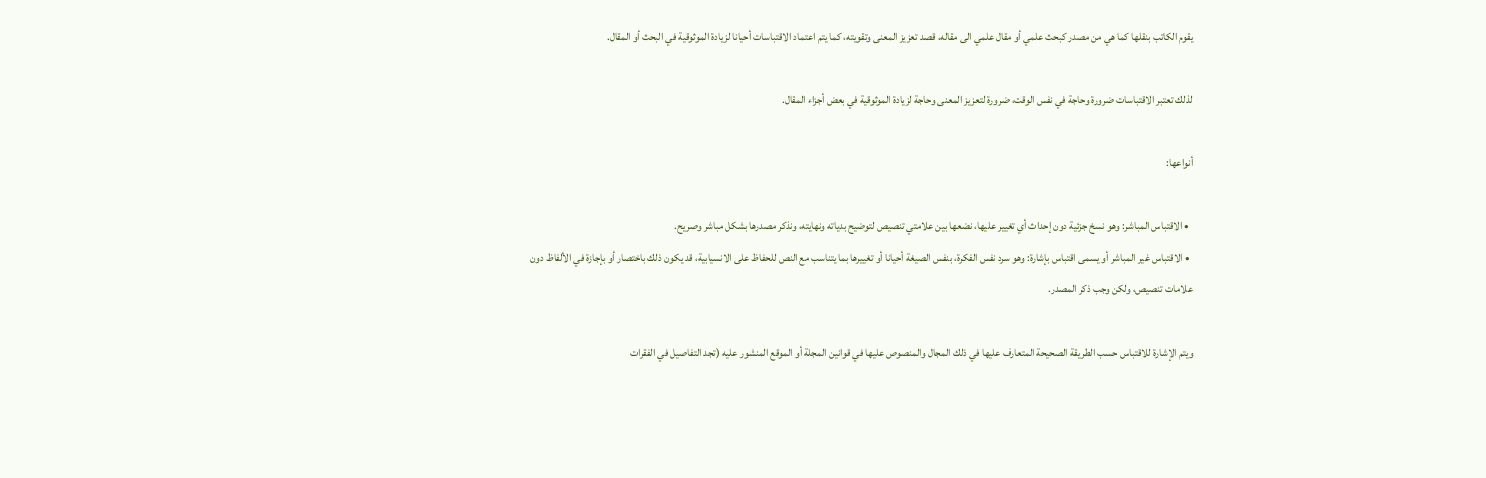يقوم الكاتب بنقلها كما هي من مصدر كبحث علمي أو مقال علمي الى مقاله، قصد تعزيز المعنى وتقويته، كما يتم اعتماد الاقتباسات أحيانا لزيادة الموثوقية في البحث أو المقال.

لذلك تعتبر الاقتباسات ضرورة وحاجة في نفس الوقت، ضرورة لتعزيز المعنى وحاجة لزيادة الموثوقية في بعض أجزاء المقال.

أنواعها:

  • الاقتباس المباشر: وهو نسخ جزئية دون إحداث أي تغيير عليها، نضعها بين علامتي تنصيص لتوضيح بدياته ونهايته، ونذكر مصدرها بشكل مباشر وصريح.
  • الاقتباس غير المباشر أو يسمى اقتباس بإشارة: وهو سرد نفس الفكرة، بنفس الصيغة أحيانا أو تغييرها بما يتناسب مع النص للحفاظ على الانسيابية، قد يكون ذلك باختصار أو بإجازة في الألفاظ دون علامات تنصيص، ولكن وجب ذكر المصدر.

ويتم الإشارة للاقتباس حسب الطريقة الصحيحة المتعارف عليها في ذلك المجال والمنصوص عليها في قوانين المجلة أو الموقع المنشور عليه (تجد التفاصيل في الفقرات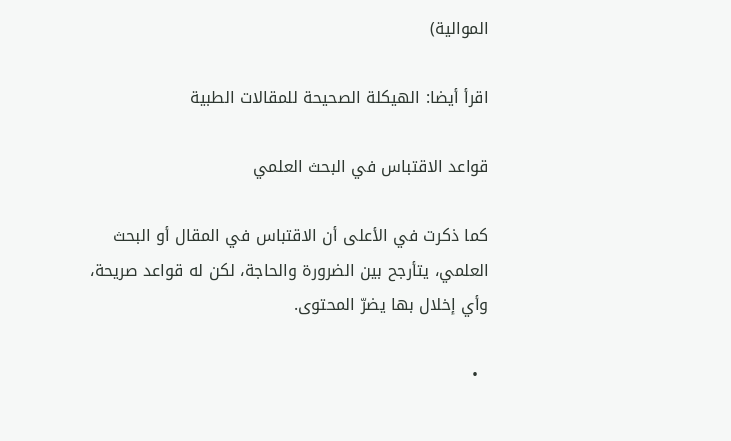الموالية)

اقرأ أيضا: الهيكلة الصحيحة للمقالات الطبية

قواعد الاقتباس في البحث العلمي

كما ذكرت في الأعلى أن الاقتباس في المقال أو البحث العلمي، يتأرجح بين الضرورة والحاجة، لكن له قواعد صريحة، وأي إخلال بها يضرّ المحتوى.

  •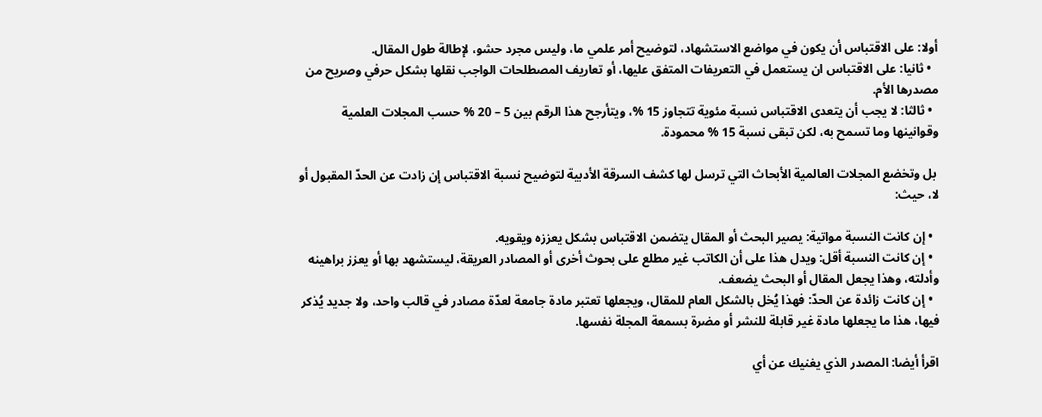أولا: على الاقتباس أن يكون في مواضع الاستشهاد، لتوضيح أمر علمي ما، وليس مجرد حشو، لإطالة طول المقال.
  • ثانيا: على الاقتباس ان يستعمل في التعريفات المتفق عليها، أو تعاريف المصطلحات الواجب نقلها بشكل حرفي وصريح من مصدرها الأم.
  • ثالثا: لا يجب أن يتعدى الاقتباس نسبة مئوية تتجاوز 15 %، ويتأرجح هذا الرقم بين 5 – 20 % حسب المجلات العلمية وقوانينها وما تسمح به، لكن تبقى نسبة 15 % محمودة.

 بل وتخضع المجلات العالمية الأبحاث التي ترسل لها كشف السرقة الأدبية لتوضيح نسبة الاقتباس إن زادت عن الحدّ المقبول أو لا، حيث:

  • إن كانت النسبة مواتية: يصير البحث أو المقال يتضمن الاقتباس بشكل يعززه ويقويه.
  • إن كانت النسبة أقل: ويدل هذا على أن الكاتب غير مطلع على بحوث أخرى أو المصادر العريقة، ليستشهد بها أو يعزز براهينه وأدلته، وهذا يجعل المقال أو البحث يضعف.
  • إن كانت زائدة عن الحدّ: فهذا يُخل بالشكل العام للمقال، ويجعلها تعتبر مادة جامعة لعدّة مصادر في قالب واحد، ولا جديد يُذكر فيها، هذا ما يجعلها مادة غير قابلة للنشر أو مضرة بسمعة المجلة نفسها.

اقرأ أيضا: المصدر الذي يغنيك عن أي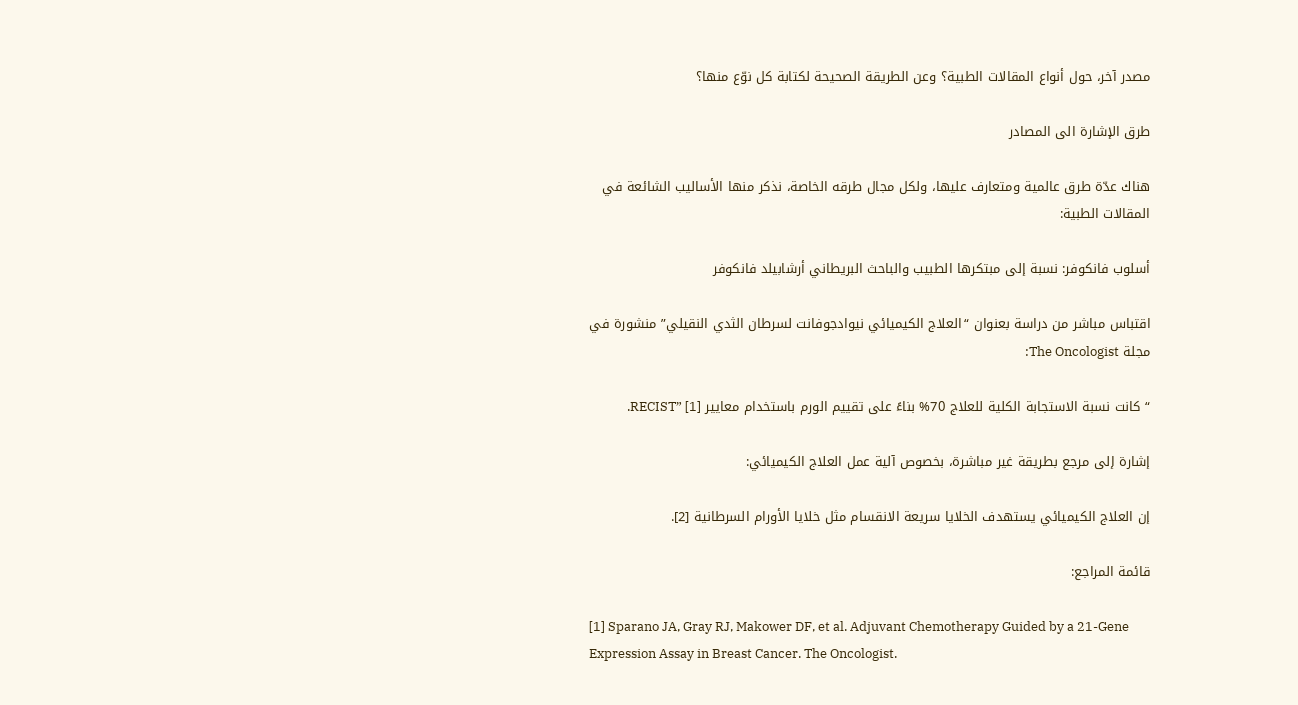مصدر آخر، حول أنواع المقالات الطبية؟ وعن الطريقة الصحيحة لكتابة كل نوّع منها؟

طرق الإشارة الى المصادر

هناك عدّة طرق عالمية ومتعارف عليها، ولكل مجال طرقه الخاصة، نذكر منها الأساليب الشائعة في المقالات الطبية:

أسلوب فانكوفر: نسبة إلى مبتكرها الطبيب والباحث البريطاني أرشابيلد فانكوفر

اقتباس مباشر من دراسة بعنوان “العلاج الكيميائي نيوادجوفانت لسرطان الثدي النقيلي” منشورة في مجلة The Oncologist:

“كانت نسبة الاستجابة الكلية للعلاج 70% بناءً على تقييم الورم باستخدام معايير RECIST” [1].

إشارة إلى مرجع بطريقة غير مباشرة، بخصوص آلية عمل العلاج الكيميائي:

إن العلاج الكيميائي يستهدف الخلايا سريعة الانقسام مثل خلايا الأورام السرطانية [2].

قائمة المراجع:

[1] Sparano JA, Gray RJ, Makower DF, et al. Adjuvant Chemotherapy Guided by a 21-Gene Expression Assay in Breast Cancer. The Oncologist.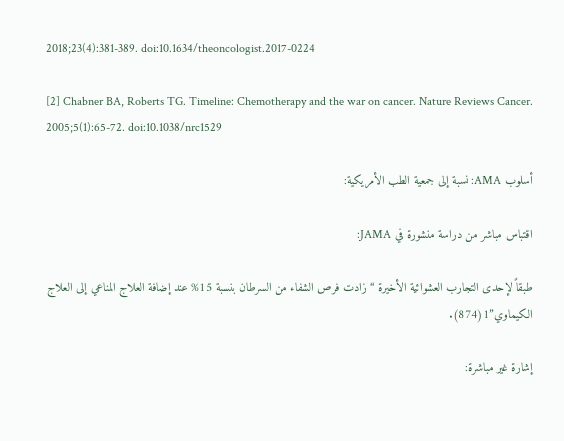2018;23(4):381-389. doi:10.1634/theoncologist.2017-0224

[2] Chabner BA, Roberts TG. Timeline: Chemotherapy and the war on cancer. Nature Reviews Cancer. 2005;5(1):65-72. doi:10.1038/nrc1529

أسلوب AMA: نسبة إلى جمعية الطب الأمريكية:

اقتباس مباشر من دراسة منشورة في JAMA:

طبقاً لإحدى التجارب العشوائية الأخيرة “زادت فرص الشفاء من السرطان بنسبة 15% عند إضافة العلاج المناعي إلى العلاج الكيماوي”1(874).

إشارة غير مباشرة: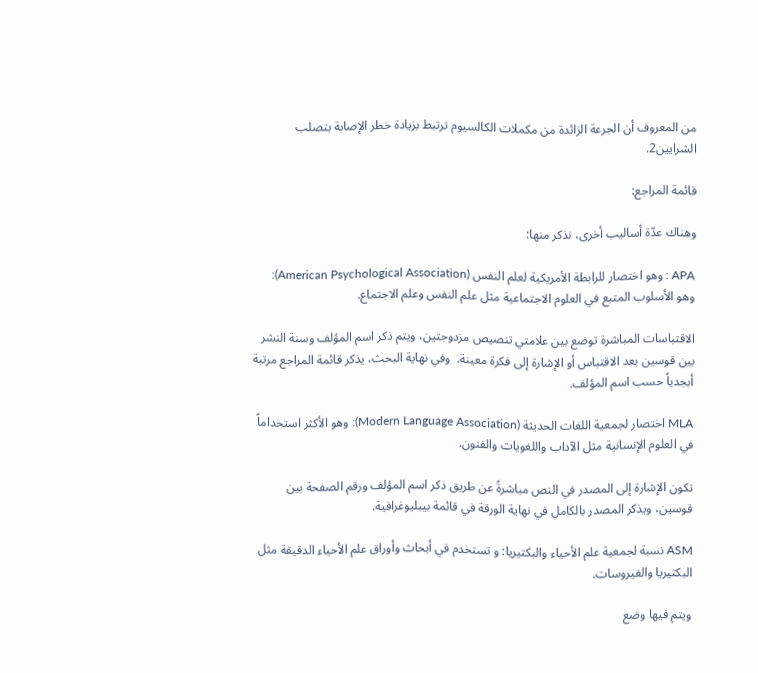من المعروف أن الجرعة الزائدة من مكملات الكالسيوم ترتبط بزيادة خطر الإصابة بتصلب الشرايين2.

قائمة المراجع:

وهناك عدّة أساليب أخرى، نذكر منها:

APA : وهو اختصار للرابطة الأمريكية لعلم النفس (American Psychological Association): وهو الأسلوب المتبع في العلوم الاجتماعية مثل علم النفس وعلم الاجتماع.

الاقتباسات المباشرة توضع بين علامتي تنصيص مزدوجتين، ويتم ذكر اسم المؤلف وسنة النشر بين قوسين بعد الاقتباس أو الإشارة إلى فكرة معينة.  وفي نهاية البحث، يذكر قائمة المراجع مرتبة أبجدياً حسب اسم المؤلف.

MLA اختصار لجمعية اللغات الحديثة (Modern Language Association): وهو الأكثر استخداماً في العلوم الإنسانية مثل الآداب واللغويات والفنون.

تكون الإشارة إلى المصدر في النص مباشرةً عن طريق ذكر اسم المؤلف ورقم الصفحة بين قوسين، ويذكر المصدر بالكامل في نهاية الورقة في قائمة بيبليوغرافية.

ASM نسبة لجمعية علم الأحياء والبكتيريا: و تستخدم في أبحاث وأوراق علم الأحياء الدقيقة مثل البكتيريا والفيروسات.

ويتم فيها وضع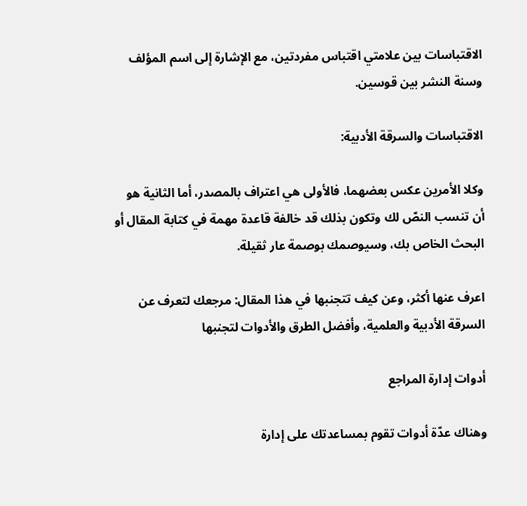الاقتباسات بين علامتي اقتباس مفردتين، مع الإشارة إلى اسم المؤلف وسنة النشر بين قوسين.

الاقتباسات والسرقة الأدبية:

وكلا الأمرين عكس بعضهما، فالأولى هي اعتراف بالمصدر، أما الثانية هو أن تنسب النصّ لك وتكون بذلك قد خالفة قاعدة مهمة في كتابة المقال أو البحث الخاص بك، وسيوصمك بوصمة عار ثقيلة.

اعرف عنها أكثر، وعن كيف تتجنبها في هذا المقال: مرجعك لتعرف عن السرقة الأدبية والعلمية، وأفضل الطرق والأدوات لتجنبها

أدوات إدارة المراجع

وهناك عدّة أدوات تقوم بمساعدتك على إدارة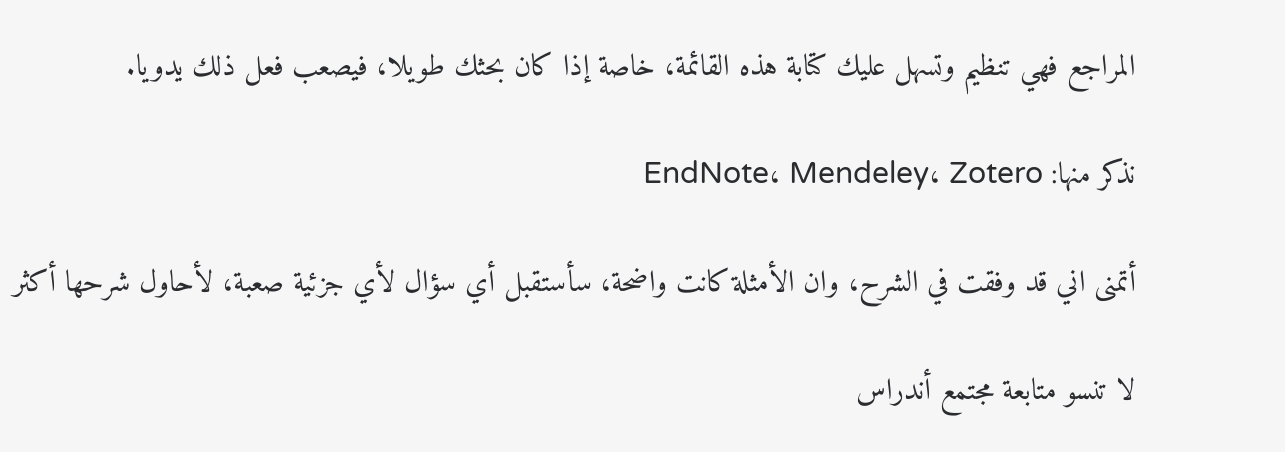المراجع فهي تنظيم وتسهل عليك كتابة هذه القائمة، خاصة إذا كان بحثك طويلا، فيصعب فعل ذلك يدويا.

نذكر منها: EndNote، Mendeley، Zotero

أتمنى اني قد وفقت في الشرح، وان الأمثلة كانت واضحة، سأستقبل أي سؤال لأي جزئية صعبة، لأحاول شرحها أكثر

لا تنسو متابعة مجتمع أندراس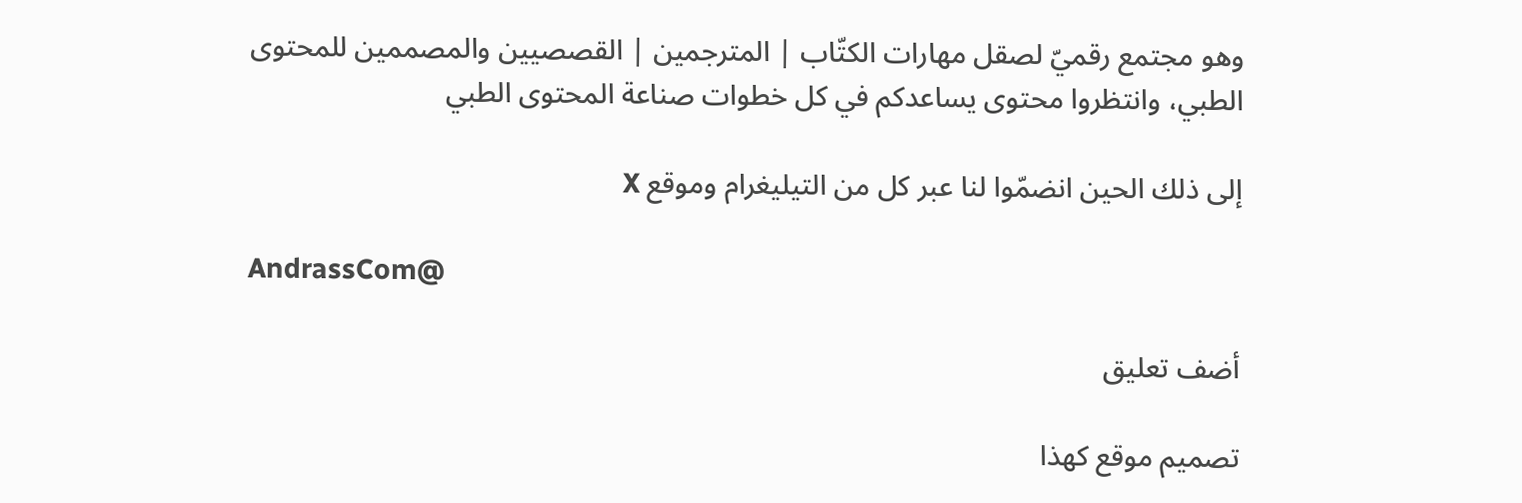وهو مجتمع رقميّ لصقل مهارات الكتّاب | المترجمين | القصصيين والمصممين للمحتوى الطبي، وانتظروا محتوى يساعدكم في كل خطوات صناعة المحتوى الطبي

إلى ذلك الحين انضمّوا لنا عبر كل من التيليغرام وموقع X

AndrassCom@

أضف تعليق

تصميم موقع كهذا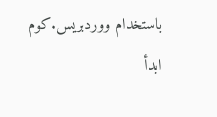باستخدام ووردبريس.كوم
ابدأ